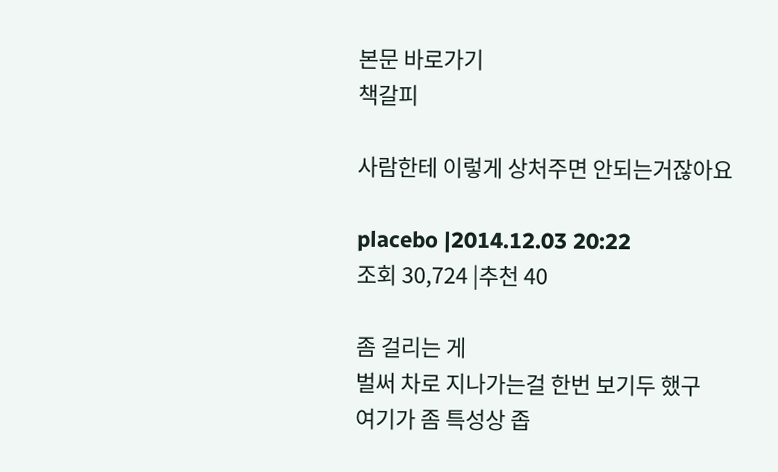본문 바로가기
책갈피

사람한테 이렇게 상처주면 안되는거잖아요

placebo |2014.12.03 20:22
조회 30,724 |추천 40

좀 걸리는 게
벌써 차로 지나가는걸 한번 보기두 했구
여기가 좀 특성상 좁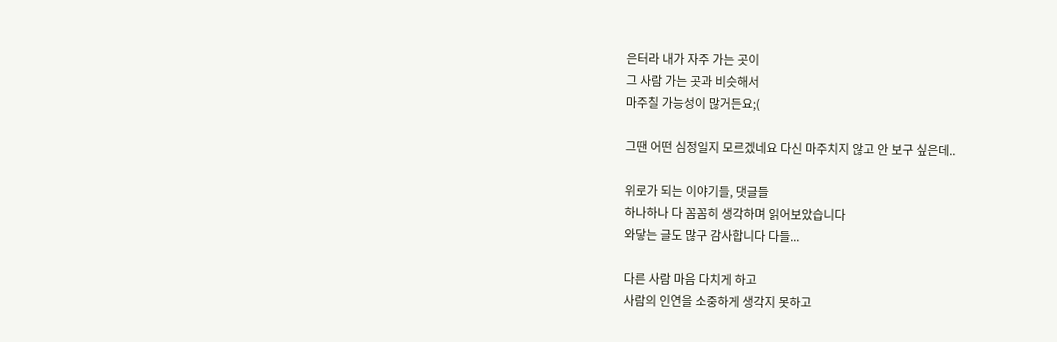은터라 내가 자주 가는 곳이
그 사람 가는 곳과 비슷해서
마주칠 가능성이 많거든요;(

그땐 어떤 심정일지 모르겠네요 다신 마주치지 않고 안 보구 싶은데..

위로가 되는 이야기들, 댓글들
하나하나 다 꼼꼼히 생각하며 읽어보았습니다
와닿는 글도 많구 감사합니다 다들...

다른 사람 마음 다치게 하고
사람의 인연을 소중하게 생각지 못하고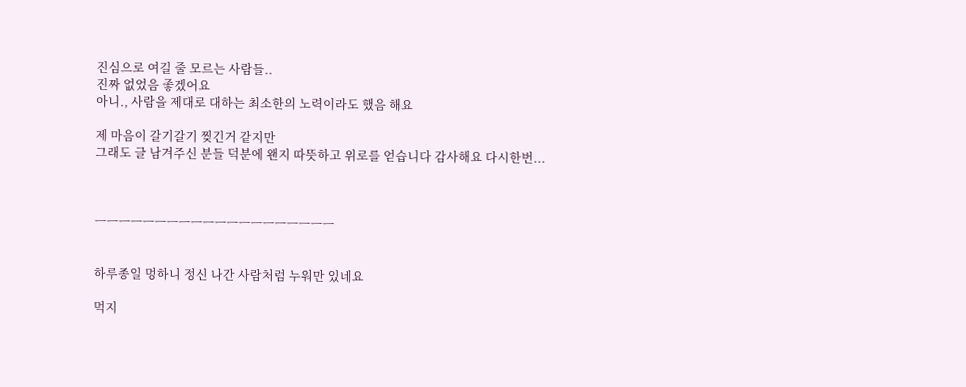진심으로 여길 줄 모르는 사람들..
진짜 없었음 좋겠어요
아니., 사람을 제대로 대하는 최소한의 노력이라도 했음 해요

제 마음이 갈기갈기 찢긴거 같지만
그래도 글 남겨주신 분들 덕분에 왠지 따뜻하고 위로를 얻습니다 감사해요 다시한번...



ㅡㅡㅡㅡㅡㅡㅡㅡㅡㅡㅡㅡㅡㅡㅡㅡㅡㅡㅡㅡ


하루종일 멍하니 정신 나간 사람처럼 누워만 있네요

먹지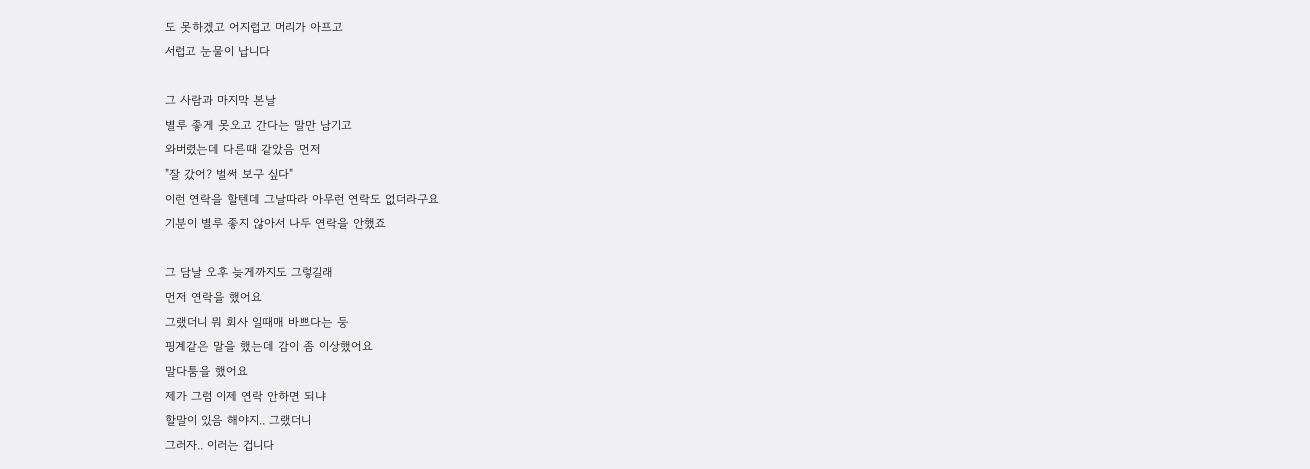도 못하겠고 어지럽고 머리가 아프고
서럽고 눈물이 납니다

그 사람과 마지막 본날
별루 좋게 못오고 간다는 말만 남기고
와버렸는데 다른때 같았음 먼저
"잘 갔어? 벌써 보구 싶다"
이런 연락을 할텐데 그날따라 아무런 연락도 없더라구요
기분이 별루 좋지 않아서 나두 연락을 안했죠

그 담날 오후 늦게까지도 그렇길래
먼저 연락을 했어요
그랬더니 뭐 회사 일때매 바쁘다는 둥
핑계같은 말을 했는데 감이 좀 이상했어요
말다툼을 했어요
제가 그럼 이제 연락 안하면 되냐
할말이 있음 해야지.. 그랬더니
그러자.. 이러는 겁니다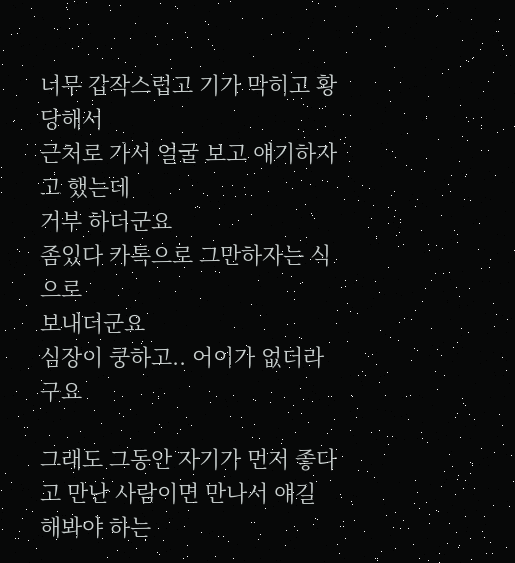너무 갑작스럽고 기가 막히고 황당해서
근처로 가서 얼굴 보고 얘기하자고 했는데
거부 하더군요
좀있다 카톡으로 그만하자는 식으로
보내더군요
심장이 쿵하고.. 어이가 없더라구요

그래도 그동안 자기가 먼저 좋다고 만난 사람이면 만나서 얘길 해봐야 하는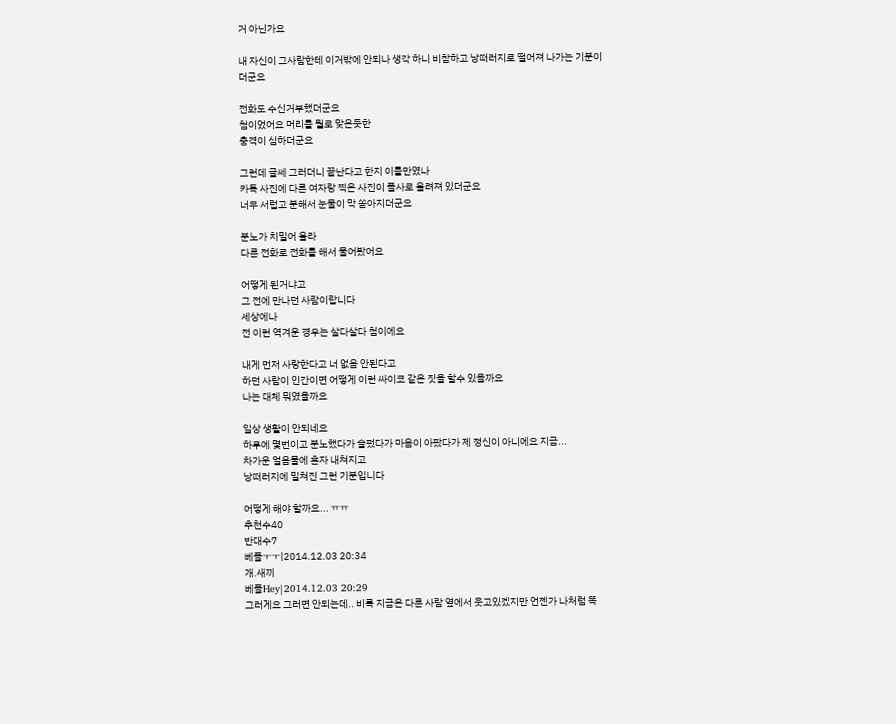거 아닌가요

내 자신이 그사람한테 이거밖에 안되나 생각 하니 비참하고 낭떠러지로 떨어져 나가는 기분이더군요

전화도 수신거부했더군요
첨이었어요 머리를 뭘로 맞은듯한
충격이 심하더군요

그런데 글쎄 그러더니 끝난다고 한지 이틀만였나
카톡 사진에 다른 여자랑 찍은 사진이 플사로 올려져 있더군요
너무 서럽고 분해서 눈물이 막 쏟아지더군요

분노가 치밀어 올라
다른 전화로 전화를 해서 물어봤어요

어떻게 된거냐고
그 전에 만나던 사람이랍니다
세상에나
전 이런 역겨운 경우는 살다살다 첨이에요

내게 먼저 사랑한다고 너 없음 안된다고
하던 사람이 인간이면 어떻게 이런 싸이코 같은 짓을 할수 있을까요
나는 대체 뭐였을까요

일상 생활이 안되네요
하루에 몇번이고 분노했다가 슬펐다가 마음이 아팠다가 제 정신이 아니에요 지금...
차가운 얼음물에 혼자 내쳐지고
낭떠러지에 밀쳐진 그런 기분입니다

어떻게 해야 할까요... ㅠㅠ
추천수40
반대수7
베플ㅜㅜ|2014.12.03 20:34
개.새끼
베플Hey|2014.12.03 20:29
그러게요 그러면 안되는데.. 비록 지금은 다른 사람 옆에서 웃고있겠지만 언젠가 나처럼 똑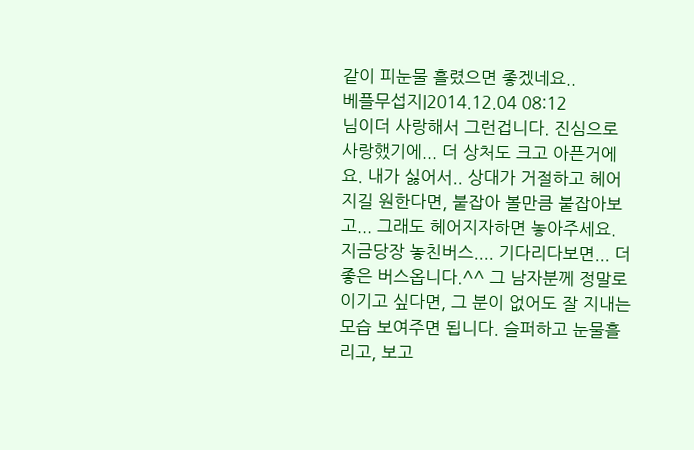같이 피눈물 흘렸으면 좋겠네요..
베플무섭지|2014.12.04 08:12
님이더 사랑해서 그런겁니다. 진심으로 사랑했기에... 더 상처도 크고 아픈거에요. 내가 싫어서.. 상대가 거절하고 헤어지길 원한다면, 붙잡아 볼만큼 붙잡아보고... 그래도 헤어지자하면 놓아주세요. 지금당장 놓친버스.... 기다리다보면... 더 좋은 버스옵니다.^^ 그 남자분께 정말로 이기고 싶다면, 그 분이 없어도 잘 지내는 모습 보여주면 됩니다. 슬퍼하고 눈물흘리고, 보고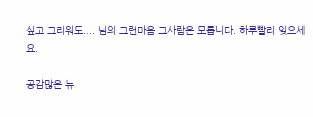싶고 그리워도.... 님의 그런마음 그사람은 모릅니다. 하루빨리 잊으세요.

공감많은 뉴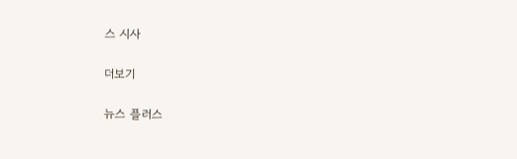스 시사

더보기

뉴스 플러스